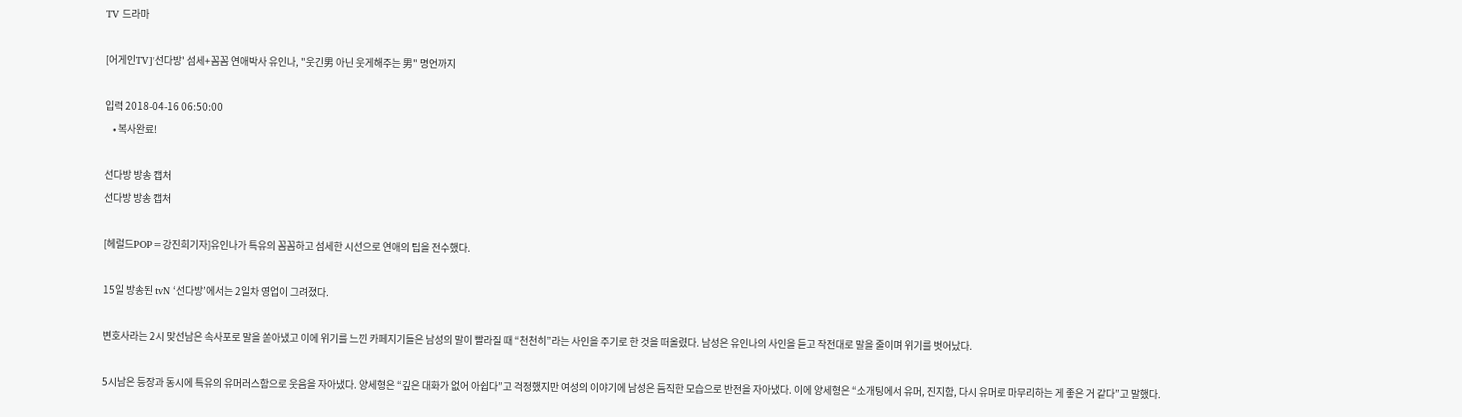TV 드라마

[어게인TV]'선다방' 섬세+꼼꼼 연애박사 유인나, "웃긴男 아닌 웃게해주는 男" 명언까지

입력 2018-04-16 06:50:00
    • 복사완료!

선다방 방송 캡처
선다방 방송 캡처

[헤럴드POP=강진희기자]유인나가 특유의 꼼꼼하고 섬세한 시선으로 연애의 팁을 전수했다.

15일 방송된 tvN ‘선다방’에서는 2일차 영업이 그려졌다.

변호사라는 2시 맞선남은 속사포로 말을 쏟아냈고 이에 위기를 느낀 카페지기들은 남성의 말이 빨라질 때 “천천히”라는 사인을 주기로 한 것을 떠올렸다. 남성은 유인나의 사인을 듣고 작전대로 말을 줄이며 위기를 벗어났다.

5시남은 등장과 동시에 특유의 유머러스함으로 웃음을 자아냈다. 양세형은 “깊은 대화가 없어 아쉽다”고 걱정했지만 여성의 이야기에 남성은 듬직한 모습으로 반전을 자아냈다. 이에 양세형은 “소개팅에서 유머, 진지함, 다시 유머로 마무리하는 게 좋은 거 같다”고 말했다.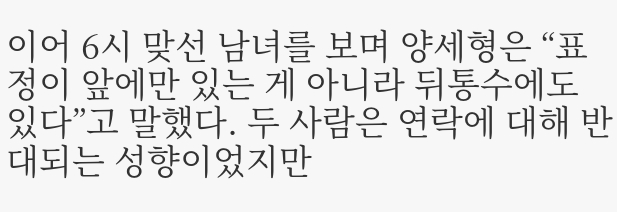이어 6시 맞선 남녀를 보며 양세형은 “표정이 앞에만 있는 게 아니라 뒤통수에도 있다”고 말했다. 두 사람은 연락에 대해 반대되는 성향이었지만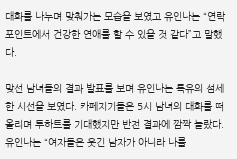대화를 나누며 맞춰가는 모습을 보였고 유인나는 “연락 포인트에서 건강한 연애를 할 수 있을 것 같다”고 말했다.

맞선 남녀들의 결과 발표를 보며 유인나는 특유의 섬세한 시선을 보였다. 카페지기들은 5시 남녀의 대화를 떠올리며 투하트를 기대했지만 반전 결과에 깜짝 놀랐다. 유인나는 “여자들은 웃긴 남자가 아니라 나를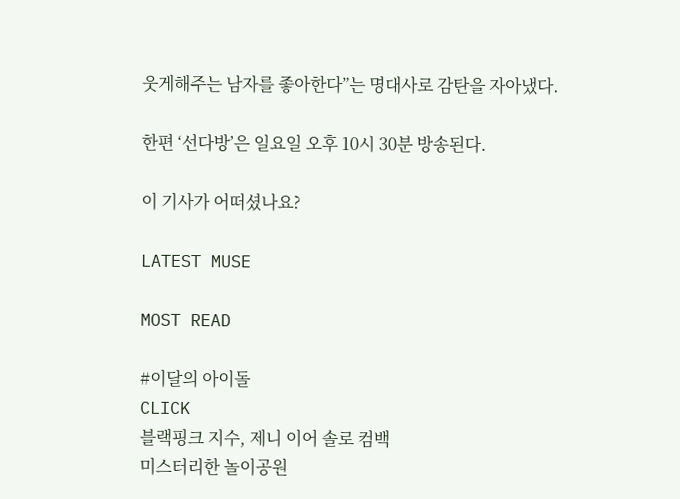웃게해주는 남자를 좋아한다”는 명대사로 감탄을 자아냈다.

한편 ‘선다방’은 일요일 오후 10시 30분 방송된다.

이 기사가 어떠셨나요?

LATEST MUSE

MOST READ

#이달의 아이돌
CLICK
블랙핑크 지수, 제니 이어 솔로 컴백
미스터리한 놀이공원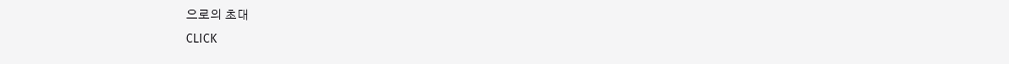으로의 초대
CLICK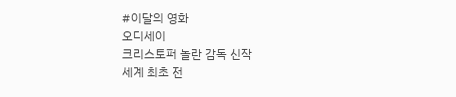#이달의 영화
오디세이
크리스토퍼 놀란 감독 신작
세계 최초 전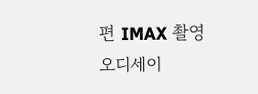편 IMAX 촬영
오디세이